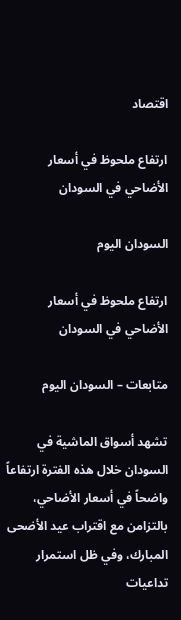اقتصاد

ارتفاع ملحوظ في أسعار الأضاحي في السودان

السودان اليوم

ارتفاع ملحوظ في أسعار الأضاحي في السودان

متابعات – السودان اليوم

تشهد أسواق الماشية في السودان خلال هذه الفترة ارتفاعاً واضحاً في أسعار الأضاحي، بالتزامن مع اقتراب عيد الأضحى المبارك، وفي ظل استمرار تداعيات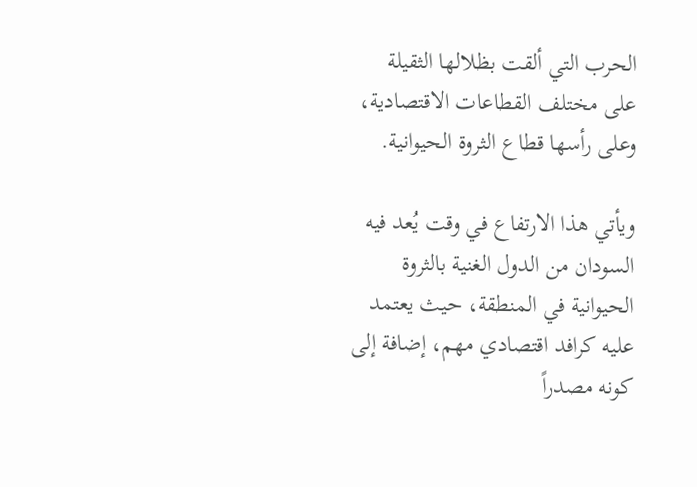الحرب التي ألقت بظلالها الثقيلة على مختلف القطاعات الاقتصادية، وعلى رأسها قطاع الثروة الحيوانية.

ويأتي هذا الارتفاع في وقت يُعد فيه السودان من الدول الغنية بالثروة الحيوانية في المنطقة، حيث يعتمد عليه كرافد اقتصادي مهم، إضافة إلى كونه مصدراً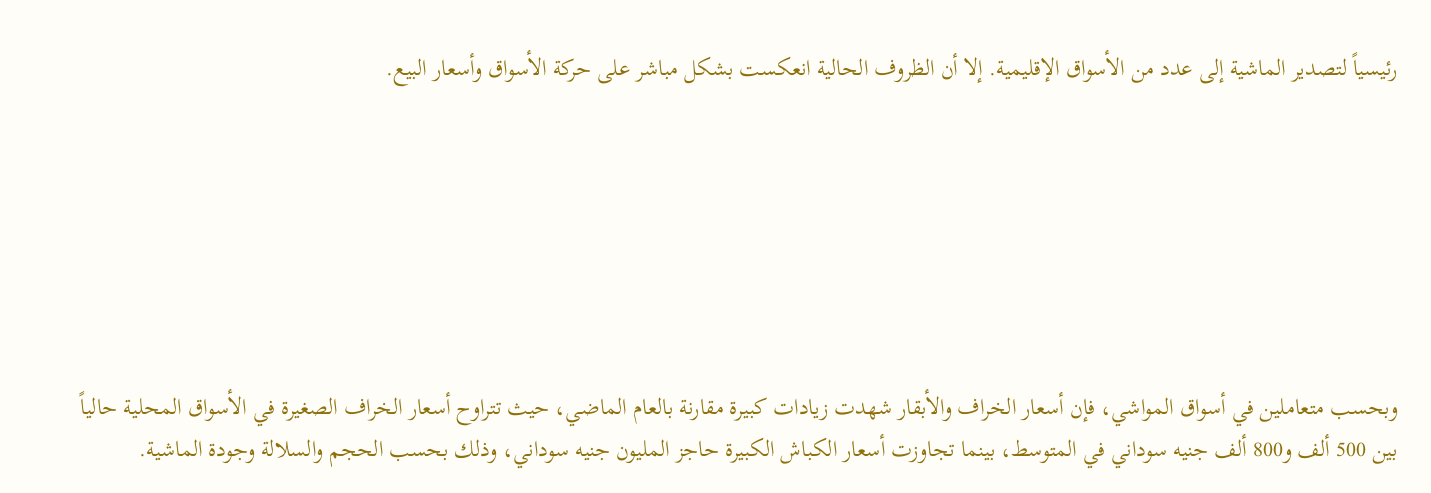رئيسياً لتصدير الماشية إلى عدد من الأسواق الإقليمية. إلا أن الظروف الحالية انعكست بشكل مباشر على حركة الأسواق وأسعار البيع.







وبحسب متعاملين في أسواق المواشي، فإن أسعار الخراف والأبقار شهدت زيادات كبيرة مقارنة بالعام الماضي، حيث تتراوح أسعار الخراف الصغيرة في الأسواق المحلية حالياً بين 500 ألف و800 ألف جنيه سوداني في المتوسط، بينما تجاوزت أسعار الكباش الكبيرة حاجز المليون جنيه سوداني، وذلك بحسب الحجم والسلالة وجودة الماشية.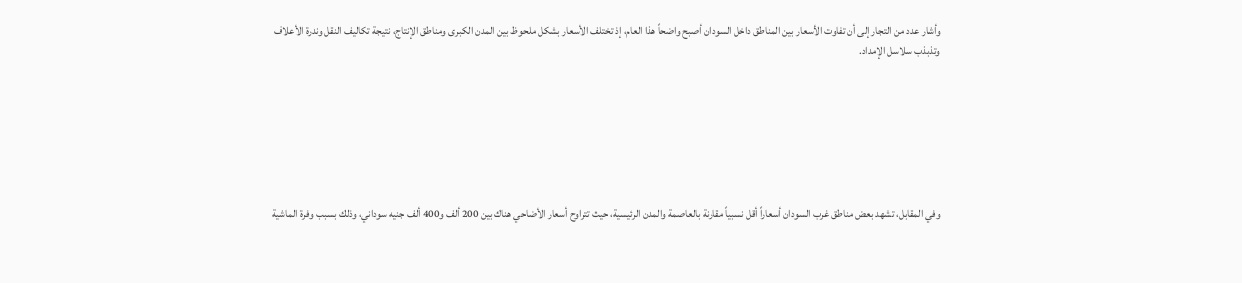وأشار عدد من التجار إلى أن تفاوت الأسعار بين المناطق داخل السودان أصبح واضحاً هذا العام، إذ تختلف الأسعار بشكل ملحوظ بين المدن الكبرى ومناطق الإنتاج، نتيجة تكاليف النقل وندرة الأعلاف وتذبذب سلاسل الإمداد.







وفي المقابل، تشهد بعض مناطق غرب السودان أسعاراً أقل نسبياً مقارنة بالعاصمة والمدن الرئيسية، حيث تتراوح أسعار الأضاحي هناك بين 200 ألف و400 ألف جنيه سوداني، وذلك بسبب وفرة الماشية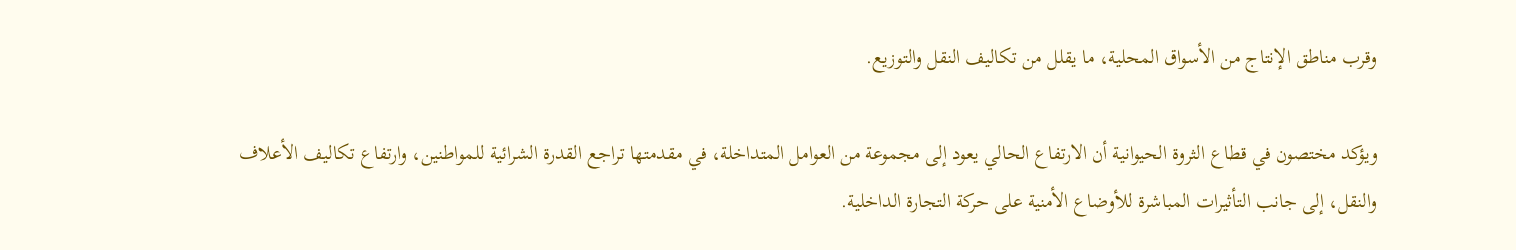وقرب مناطق الإنتاج من الأسواق المحلية، ما يقلل من تكاليف النقل والتوزيع.

ويؤكد مختصون في قطاع الثروة الحيوانية أن الارتفاع الحالي يعود إلى مجموعة من العوامل المتداخلة، في مقدمتها تراجع القدرة الشرائية للمواطنين، وارتفاع تكاليف الأعلاف والنقل، إلى جانب التأثيرات المباشرة للأوضاع الأمنية على حركة التجارة الداخلية.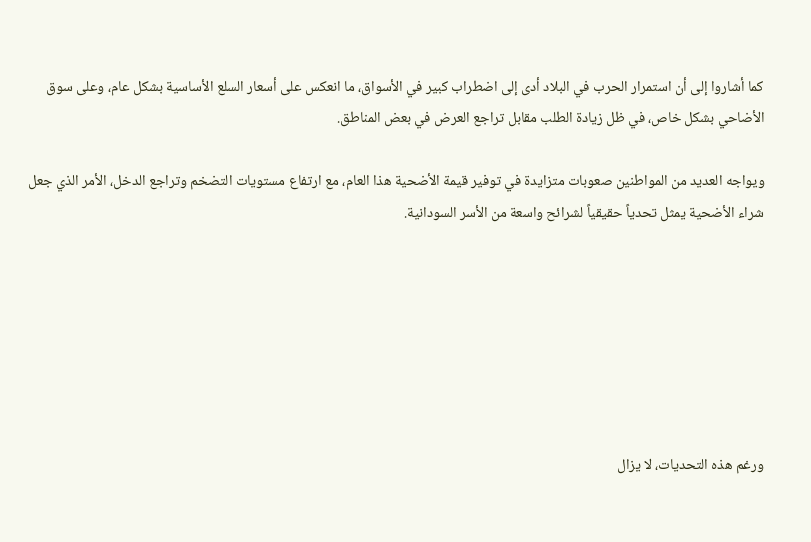كما أشاروا إلى أن استمرار الحرب في البلاد أدى إلى اضطراب كبير في الأسواق، ما انعكس على أسعار السلع الأساسية بشكل عام، وعلى سوق الأضاحي بشكل خاص، في ظل زيادة الطلب مقابل تراجع العرض في بعض المناطق.

ويواجه العديد من المواطنين صعوبات متزايدة في توفير قيمة الأضحية هذا العام، مع ارتفاع مستويات التضخم وتراجع الدخل، الأمر الذي جعل شراء الأضحية يمثل تحدياً حقيقياً لشرائح واسعة من الأسر السودانية.







ورغم هذه التحديات، لا يزال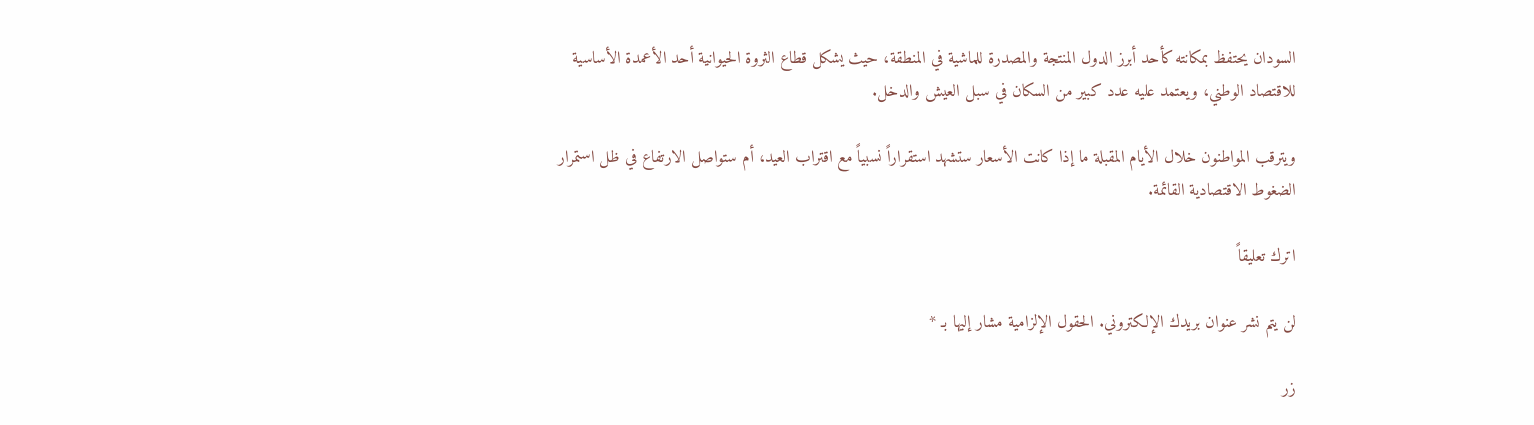السودان يحتفظ بمكانته كأحد أبرز الدول المنتجة والمصدرة للماشية في المنطقة، حيث يشكل قطاع الثروة الحيوانية أحد الأعمدة الأساسية للاقتصاد الوطني، ويعتمد عليه عدد كبير من السكان في سبل العيش والدخل.

ويترقب المواطنون خلال الأيام المقبلة ما إذا كانت الأسعار ستشهد استقراراً نسبياً مع اقتراب العيد، أم ستواصل الارتفاع في ظل استمرار الضغوط الاقتصادية القائمة.

اترك تعليقاً

لن يتم نشر عنوان بريدك الإلكتروني. الحقول الإلزامية مشار إليها بـ *

زر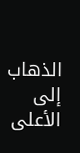الذهاب إلى الأعلى